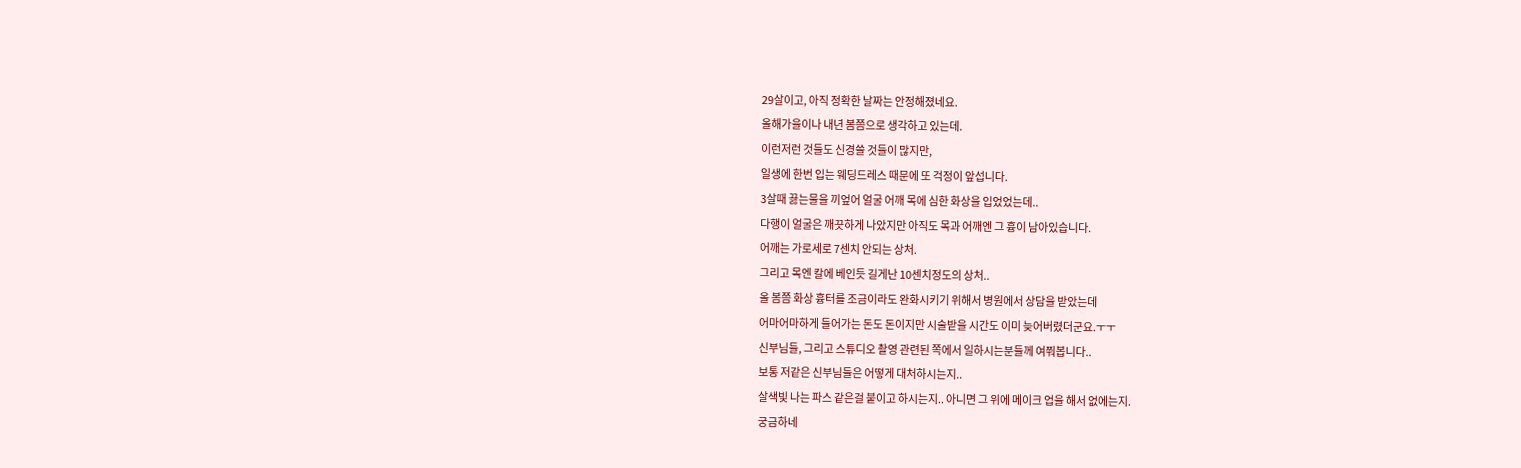29살이고, 아직 정확한 날짜는 안정해졌네요.
올해가을이나 내년 봄쯤으로 생각하고 있는데.
이런저런 것들도 신경쓸 것들이 많지만,
일생에 한번 입는 웨딩드레스 때문에 또 걱정이 앞섭니다.
3살때 끓는물을 끼엎어 얼굴 어깨 목에 심한 화상을 입었었는데..
다행이 얼굴은 깨끗하게 나았지만 아직도 목과 어깨엔 그 흉이 남아있습니다.
어깨는 가로세로 7센치 안되는 상처.
그리고 목엔 칼에 베인듯 길게난 10센치정도의 상처..
올 봄쯤 화상 흉터를 조금이라도 완화시키기 위해서 병원에서 상담을 받았는데
어마어마하게 들어가는 돈도 돈이지만 시술받을 시간도 이미 늦어버렸더군요.ㅜㅜ
신부님들, 그리고 스튜디오 촬영 관련된 쪽에서 일하시는분들께 여쭤봅니다..
보통 저같은 신부님들은 어떻게 대처하시는지..
살색빛 나는 파스 같은걸 붙이고 하시는지.. 아니면 그 위에 메이크 업을 해서 없에는지.
궁금하네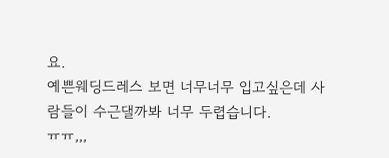요.
예쁜웨딩드레스 보면 너무너무 입고싶은데 사람들이 수근댈까봐 너무 두렵습니다.
ㅠㅠ,,,